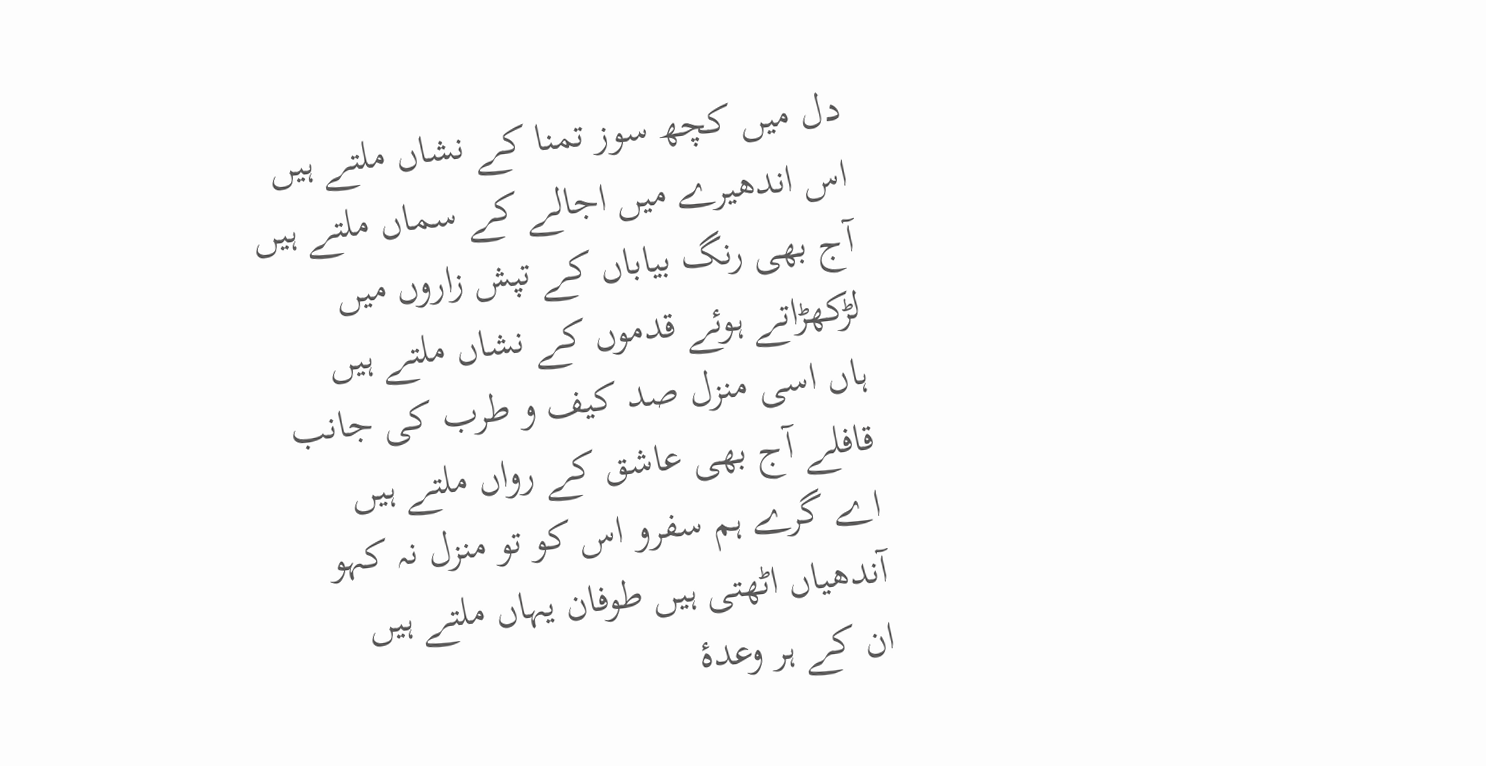دل میں کچھ سوز تمنا کے نشاں ملتے ہیں
اس اندھیرے میں اجالے کے سماں ملتے ہیں
آج بھی رنگ بیاباں کے تپش زاروں میں
لڑکھڑاتے ہوئے قدموں کے نشاں ملتے ہیں
ہاں اسی منزل صد کیف و طرب کی جانب
قافلے آج بھی عاشق کے رواں ملتے ہیں
اے گرے ہم سفرو اس کو تو منزل نہ کہو
آندھیاں اٹھتی ہیں طوفان یہاں ملتے ہیں
ان کے ہر وعدۂ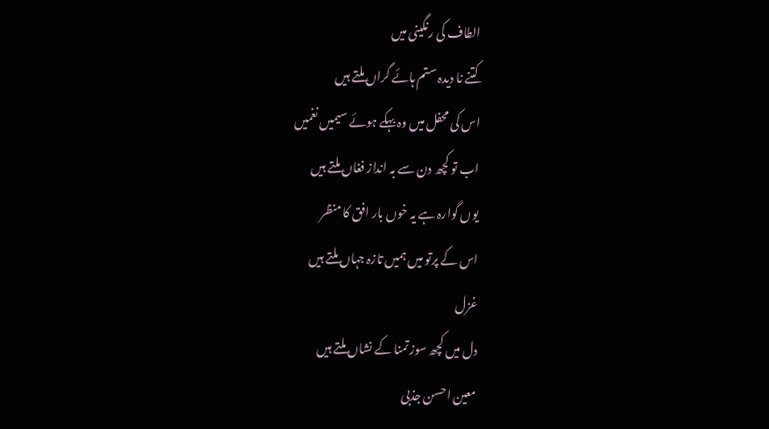الطاف کی رنگینی میں
کتنے نا دیدہ ستم ہائے گراں ملتے ہیں
اس کی محفل میں وہ بہکے ہوئے سیمیں نغمیں
اب تو کچھ دن سے بہ انداز فغاں ملتے ہیں
یوں گوارہ ہے یہ خوں بار افق کا منظر
اس کے پرتو میں ہمیں تازہ جہاں ملتے ہیں
غزل
دل میں کچھ سوز تمنا کے نشاں ملتے ہیں
معین احسن جذبی